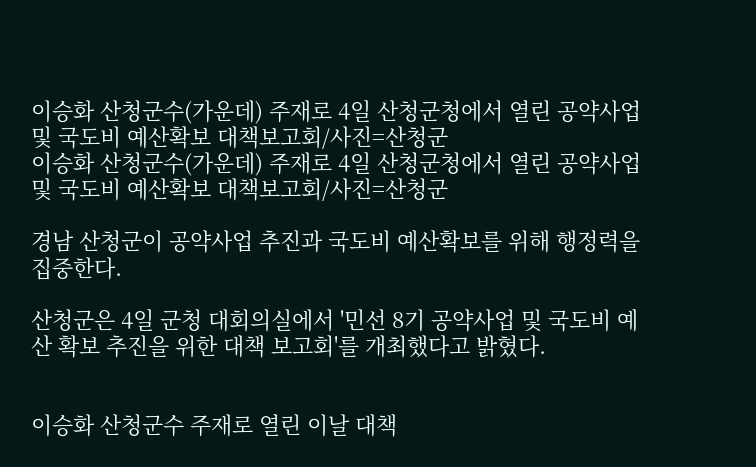이승화 산청군수(가운데) 주재로 4일 산청군청에서 열린 공약사업 및 국도비 예산확보 대책보고회/사진=산청군
이승화 산청군수(가운데) 주재로 4일 산청군청에서 열린 공약사업 및 국도비 예산확보 대책보고회/사진=산청군

경남 산청군이 공약사업 추진과 국도비 예산확보를 위해 행정력을 집중한다.

산청군은 4일 군청 대회의실에서 '민선 8기 공약사업 및 국도비 예산 확보 추진을 위한 대책 보고회'를 개최했다고 밝혔다.


이승화 산청군수 주재로 열린 이날 대책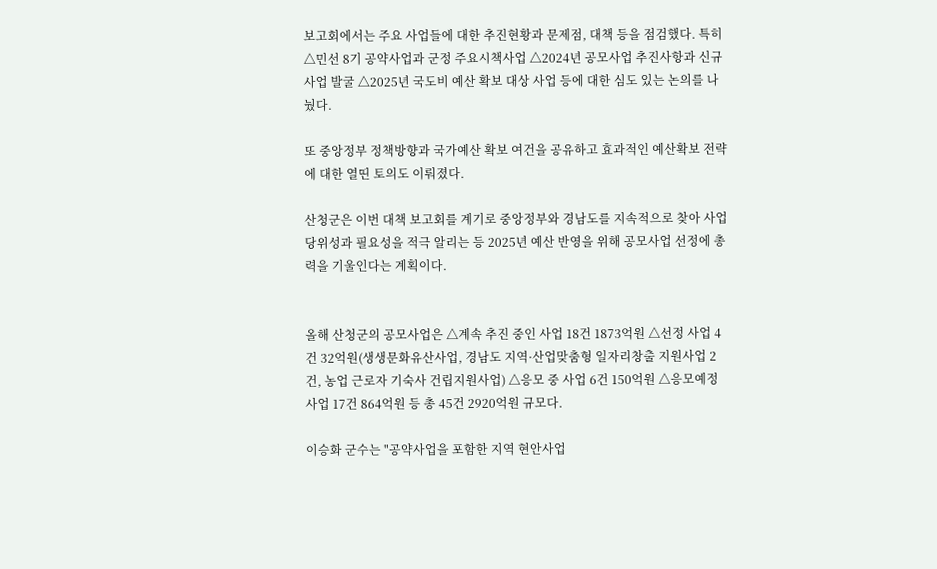보고회에서는 주요 사업들에 대한 추진현황과 문제점, 대책 등을 점검했다. 특히 △민선 8기 공약사업과 군정 주요시책사업 △2024년 공모사업 추진사항과 신규사업 발굴 △2025년 국도비 예산 확보 대상 사업 등에 대한 심도 있는 논의를 나눴다.

또 중앙정부 정책방향과 국가예산 확보 여건을 공유하고 효과적인 예산확보 전략에 대한 열띤 토의도 이뤄졌다.

산청군은 이번 대책 보고회를 계기로 중앙정부와 경남도를 지속적으로 찾아 사업 당위성과 필요성을 적극 알리는 등 2025년 예산 반영을 위해 공모사업 선정에 총력을 기울인다는 계획이다.


올해 산청군의 공모사업은 △계속 추진 중인 사업 18건 1873억원 △선정 사업 4건 32억원(생생문화유산사업, 경남도 지역·산업맞춤형 일자리창출 지원사업 2건, 농업 근로자 기숙사 건립지원사업) △응모 중 사업 6건 150억원 △응모예정 사업 17건 864억원 등 총 45건 2920억원 규모다.

이승화 군수는 "공약사업을 포함한 지역 현안사업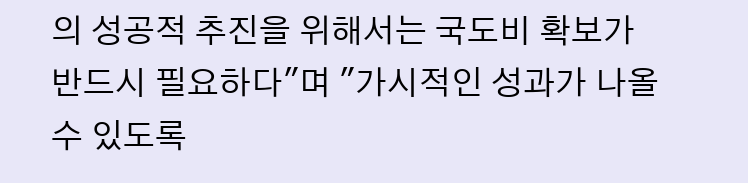의 성공적 추진을 위해서는 국도비 확보가 반드시 필요하다"며 "가시적인 성과가 나올 수 있도록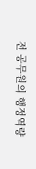전 공무원의 행정역량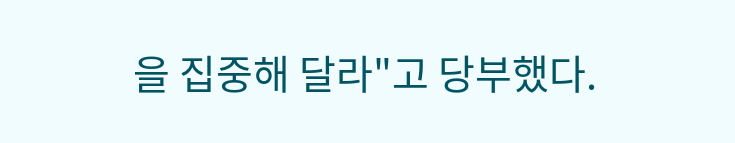을 집중해 달라"고 당부했다.